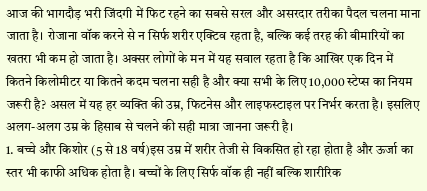आज की भागदौड़ भरी जिंदगी में फिट रहने का सबसे सरल और असरदार तरीका पैदल चलना माना जाता है। रोजाना वॉक करने से न सिर्फ शरीर एक्टिव रहता है, बल्कि कई तरह की बीमारियों का खतरा भी कम हो जाता है। अक्सर लोगों के मन में यह सवाल रहता है कि आखिर एक दिन में कितने किलोमीटर या कितने कदम चलना सही है और क्या सभी के लिए 10,000 स्टेप्स का नियम जरूरी है? असल में यह हर व्यक्ति की उम्र, फिटनेस और लाइफस्टाइल पर निर्भर करता है। इसलिए अलग-अलग उम्र के हिसाब से चलने की सही मात्रा जानना जरूरी है।
1. बच्चे और किशोर (5 से 18 वर्ष)इस उम्र में शरीर तेजी से विकसित हो रहा होता है और ऊर्जा का स्तर भी काफी अधिक होता है। बच्चों के लिए सिर्फ वॉक ही नहीं बल्कि शारीरिक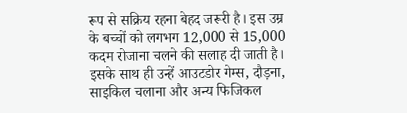रूप से सक्रिय रहना बेहद जरूरी है। इस उम्र के बच्चों को लगभग 12,000 से 15,000 कदम रोजाना चलने की सलाह दी जाती है। इसके साथ ही उन्हें आउटडोर गेम्स, दौड़ना, साइकिल चलाना और अन्य फिजिकल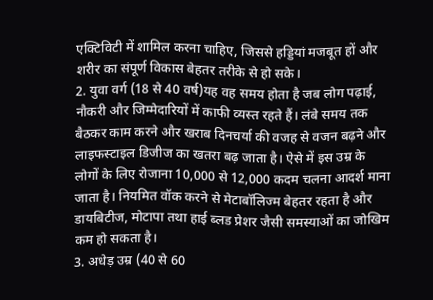एक्टिविटी में शामिल करना चाहिए, जिससे हड्डियां मजबूत हों और शरीर का संपूर्ण विकास बेहतर तरीके से हो सके।
2. युवा वर्ग (18 से 40 वर्ष)यह वह समय होता है जब लोग पढ़ाई, नौकरी और जिम्मेदारियों में काफी व्यस्त रहते हैं। लंबे समय तक बैठकर काम करने और खराब दिनचर्या की वजह से वजन बढ़ने और लाइफस्टाइल डिजीज का खतरा बढ़ जाता है। ऐसे में इस उम्र के लोगों के लिए रोजाना 10,000 से 12,000 कदम चलना आदर्श माना जाता है। नियमित वॉक करने से मेटाबॉलिज्म बेहतर रहता है और डायबिटीज, मोटापा तथा हाई ब्लड प्रेशर जैसी समस्याओं का जोखिम कम हो सकता है।
3. अधेड़ उम्र (40 से 60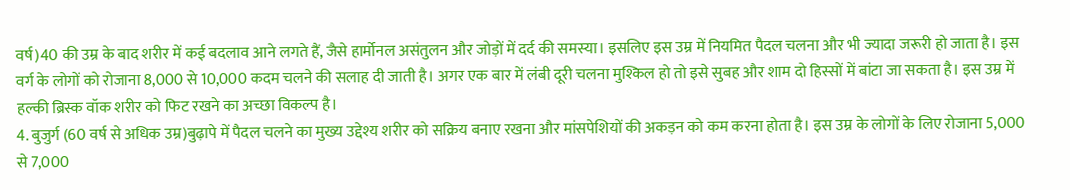वर्ष)40 की उम्र के बाद शरीर में कई बदलाव आने लगते हैं, जैसे हार्मोनल असंतुलन और जोड़ों में दर्द की समस्या। इसलिए इस उम्र में नियमित पैदल चलना और भी ज्यादा जरूरी हो जाता है। इस वर्ग के लोगों को रोजाना 8,000 से 10,000 कदम चलने की सलाह दी जाती है। अगर एक बार में लंबी दूरी चलना मुश्किल हो तो इसे सुबह और शाम दो हिस्सों में बांटा जा सकता है। इस उम्र में हल्की ब्रिस्क वॉक शरीर को फिट रखने का अच्छा विकल्प है।
4. बुजुर्ग (60 वर्ष से अधिक उम्र)बुढ़ापे में पैदल चलने का मुख्य उद्देश्य शरीर को सक्रिय बनाए रखना और मांसपेशियों की अकड़न को कम करना होता है। इस उम्र के लोगों के लिए रोजाना 5,000 से 7,000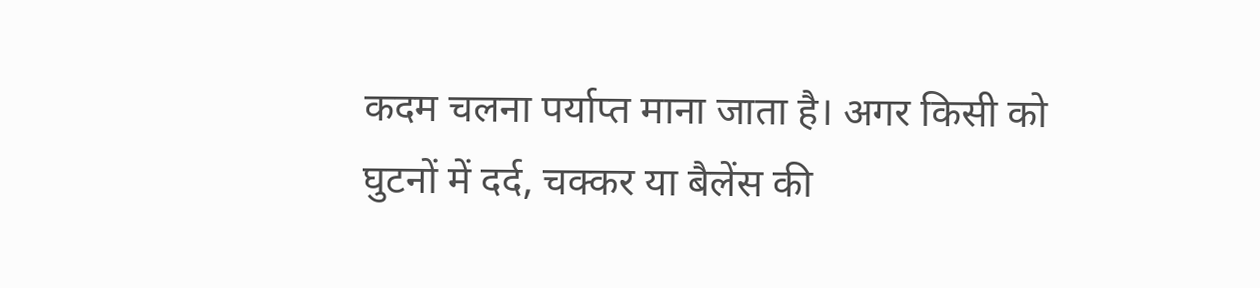कदम चलना पर्याप्त माना जाता है। अगर किसी को घुटनों में दर्द, चक्कर या बैलेंस की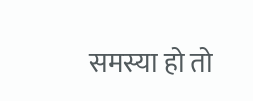समस्या हो तो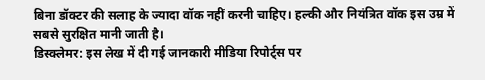बिना डॉक्टर की सलाह के ज्यादा वॉक नहीं करनी चाहिए। हल्की और नियंत्रित वॉक इस उम्र में सबसे सुरक्षित मानी जाती है।
डिस्क्लेमर: इस लेख में दी गई जानकारी मीडिया रिपोर्ट्स पर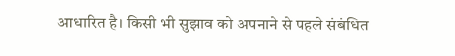आधारित है। किसी भी सुझाव को अपनाने से पहले संबंधित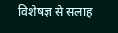विशेषज्ञ से सलाह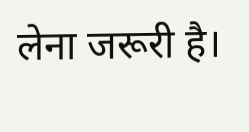लेना जरूरी है।